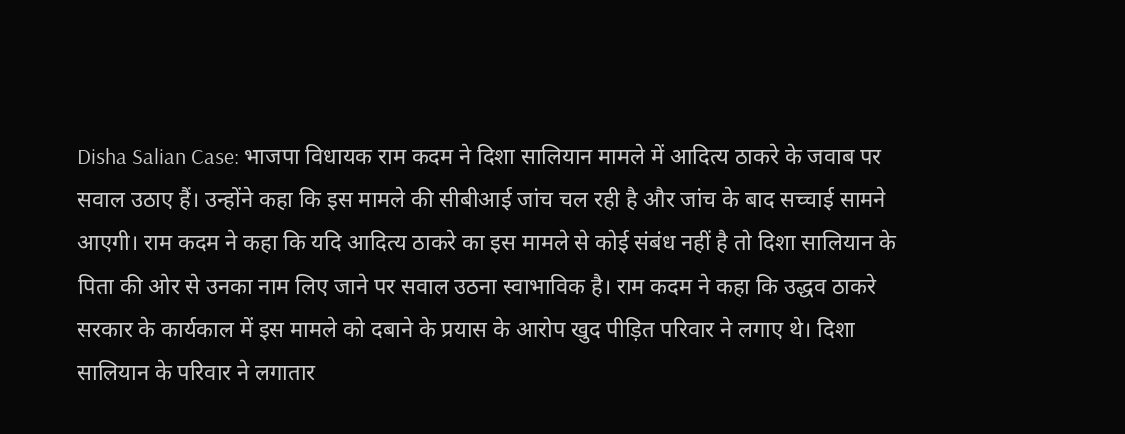Disha Salian Case: भाजपा विधायक राम कदम ने दिशा सालियान मामले में आदित्य ठाकरे के जवाब पर सवाल उठाए हैं। उन्होंने कहा कि इस मामले की सीबीआई जांच चल रही है और जांच के बाद सच्चाई सामने आएगी। राम कदम ने कहा कि यदि आदित्य ठाकरे का इस मामले से कोई संबंध नहीं है तो दिशा सालियान के पिता की ओर से उनका नाम लिए जाने पर सवाल उठना स्वाभाविक है। राम कदम ने कहा कि उद्धव ठाकरे सरकार के कार्यकाल में इस मामले को दबाने के प्रयास के आरोप खुद पीड़ित परिवार ने लगाए थे। दिशा सालियान के परिवार ने लगातार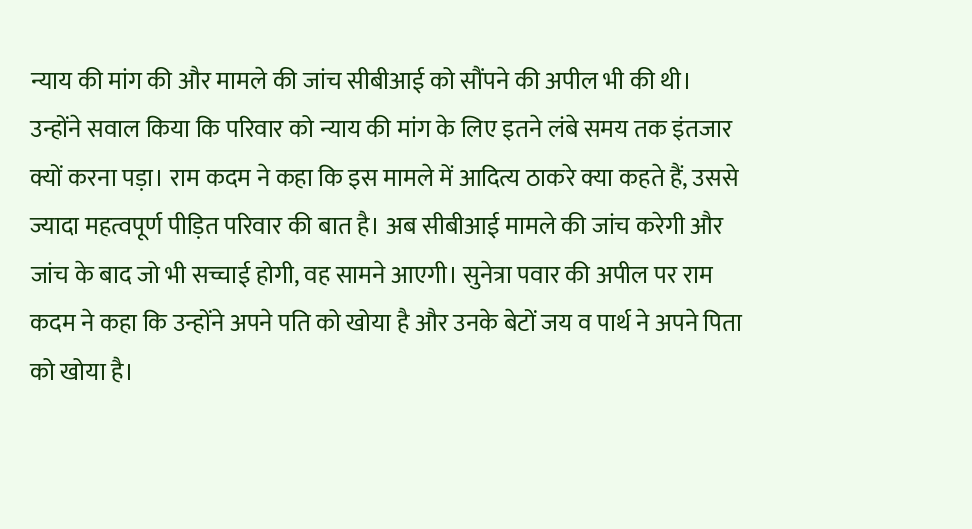न्याय की मांग की और मामले की जांच सीबीआई को सौंपने की अपील भी की थी।
उन्होंने सवाल किया कि परिवार को न्याय की मांग के लिए इतने लंबे समय तक इंतजार क्यों करना पड़ा। राम कदम ने कहा कि इस मामले में आदित्य ठाकरे क्या कहते हैं, उससे ज्यादा महत्वपूर्ण पीड़ित परिवार की बात है। अब सीबीआई मामले की जांच करेगी और जांच के बाद जो भी सच्चाई होगी, वह सामने आएगी। सुनेत्रा पवार की अपील पर राम कदम ने कहा कि उन्होंने अपने पति को खोया है और उनके बेटों जय व पार्थ ने अपने पिता को खोया है।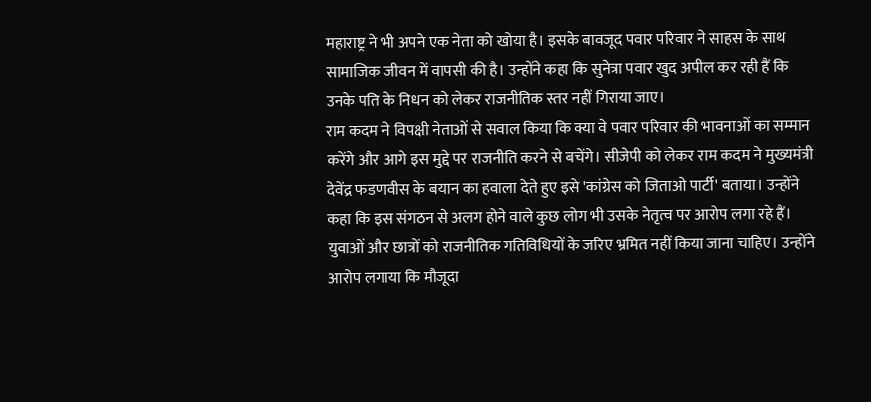महाराष्ट्र ने भी अपने एक नेता को खोया है। इसके बावजूद पवार परिवार ने साहस के साथ सामाजिक जीवन में वापसी की है। उन्होंने कहा कि सुनेत्रा पवार खुद अपील कर रही हैं कि उनके पति के निधन को लेकर राजनीतिक स्तर नहीं गिराया जाए।
राम कदम ने विपक्षी नेताओं से सवाल किया कि क्या वे पवार परिवार की भावनाओं का सम्मान करेंगे और आगे इस मुद्दे पर राजनीति करने से बचेंगे। सीजेपी को लेकर राम कदम ने मुख्यमंत्री देवेंद्र फडणवीस के बयान का हवाला देते हुए इसे 'कांग्रेस को जिताओ पार्टी' बताया। उन्होंने कहा कि इस संगठन से अलग होने वाले कुछ लोग भी उसके नेतृत्व पर आरोप लगा रहे हैं। युवाओं और छात्रों को राजनीतिक गतिविधियों के जरिए भ्रमित नहीं किया जाना चाहिए। उन्होंने आरोप लगाया कि मौजूदा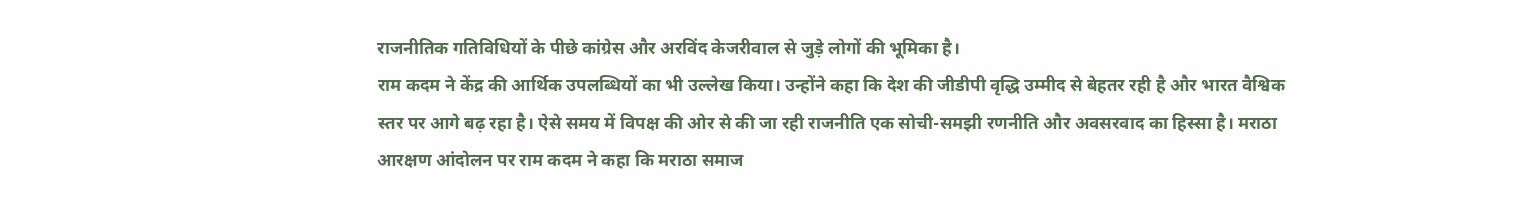राजनीतिक गतिविधियों के पीछे कांग्रेस और अरविंद केजरीवाल से जुड़े लोगों की भूमिका है।
राम कदम ने केंद्र की आर्थिक उपलब्धियों का भी उल्लेख किया। उन्होंने कहा कि देश की जीडीपी वृद्धि उम्मीद से बेहतर रही है और भारत वैश्विक स्तर पर आगे बढ़ रहा है। ऐसे समय में विपक्ष की ओर से की जा रही राजनीति एक सोची-समझी रणनीति और अवसरवाद का हिस्सा है। मराठा आरक्षण आंदोलन पर राम कदम ने कहा कि मराठा समाज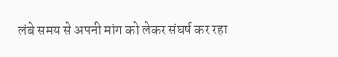लंबे समय से अपनी मांग को लेकर संघर्ष कर रहा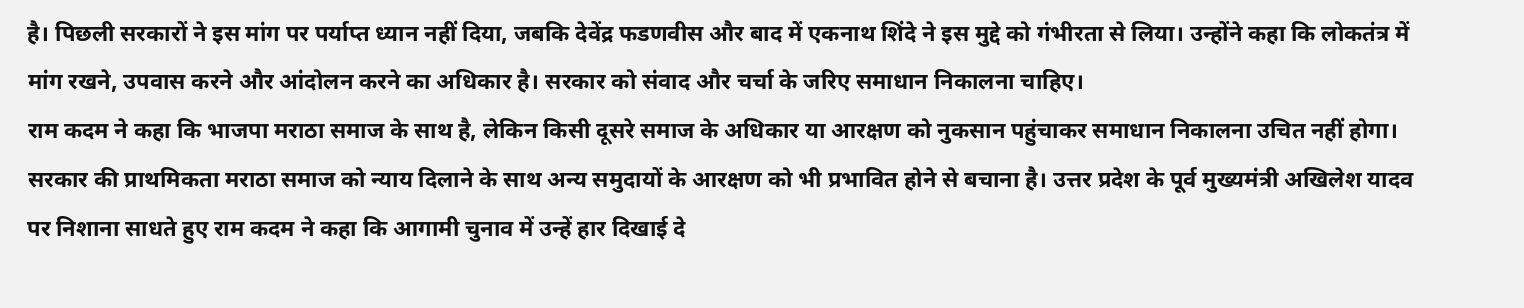है। पिछली सरकारों ने इस मांग पर पर्याप्त ध्यान नहीं दिया, जबकि देवेंद्र फडणवीस और बाद में एकनाथ शिंदे ने इस मुद्दे को गंभीरता से लिया। उन्होंने कहा कि लोकतंत्र में मांग रखने, उपवास करने और आंदोलन करने का अधिकार है। सरकार को संवाद और चर्चा के जरिए समाधान निकालना चाहिए।
राम कदम ने कहा कि भाजपा मराठा समाज के साथ है, लेकिन किसी दूसरे समाज के अधिकार या आरक्षण को नुकसान पहुंचाकर समाधान निकालना उचित नहीं होगा। सरकार की प्राथमिकता मराठा समाज को न्याय दिलाने के साथ अन्य समुदायों के आरक्षण को भी प्रभावित होने से बचाना है। उत्तर प्रदेश के पूर्व मुख्यमंत्री अखिलेश यादव पर निशाना साधते हुए राम कदम ने कहा कि आगामी चुनाव में उन्हें हार दिखाई दे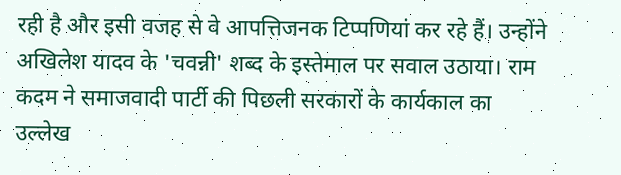रही है और इसी वजह से वे आपत्तिजनक टिप्पणियां कर रहे हैं। उन्होंने अखिलेश यादव के 'चवन्नी' शब्द के इस्तेमाल पर सवाल उठाया। राम कदम ने समाजवादी पार्टी की पिछली सरकारों के कार्यकाल का उल्लेख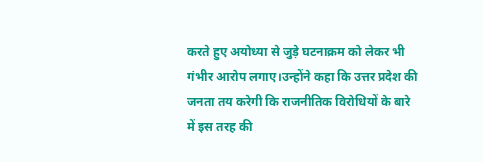करते हुए अयोध्या से जुड़े घटनाक्रम को लेकर भी गंभीर आरोप लगाए।उन्होंने कहा कि उत्तर प्रदेश की जनता तय करेगी कि राजनीतिक विरोधियों के बारे में इस तरह की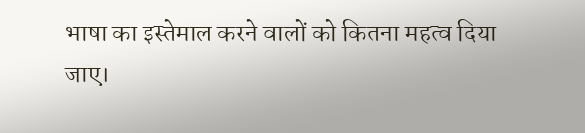भाषा का इस्तेमाल करने वालों को कितना महत्व दिया जाए।